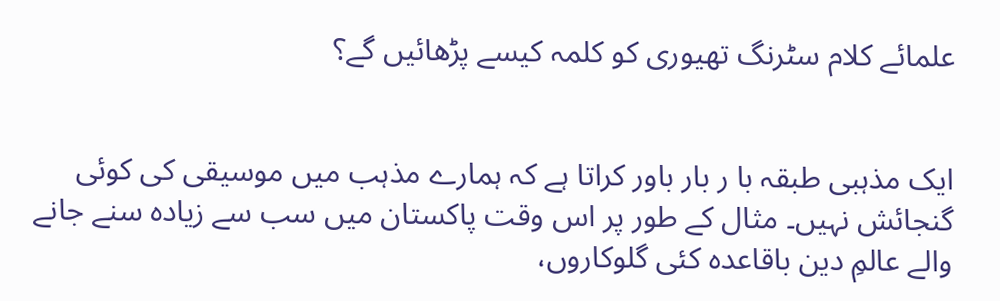علمائے کلام سٹرنگ تھیوری کو کلمہ کیسے پڑھائیں گے؟


ایک مذہبی طبقہ با ر بار باور کراتا ہے کہ ہمارے مذہب میں موسیقی کی کوئی گنجائش نہیں۔ مثال کے طور پر اس وقت پاکستان میں سب سے زیادہ سنے جانے والے عالمِ دین باقاعدہ کئی گلوکاروں،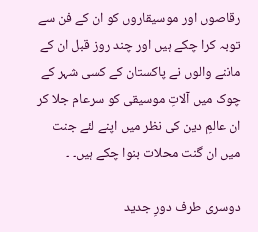رقاصوں اور موسیقاروں کو ان کے فن سے توبہ کرا چکے ہیں اور چند روز قبل ان کے ماننے والوں نے پاکستان کے کسی شہر کے چوک میں آلاتِ موسیقی کو سرعام جلا کر ان عالمِ دین کی نظر میں اپنے لئے جنت میں ان گنت محلات بنوا چکے ہیں۔ ۔

دوسری طرف دورِ جدید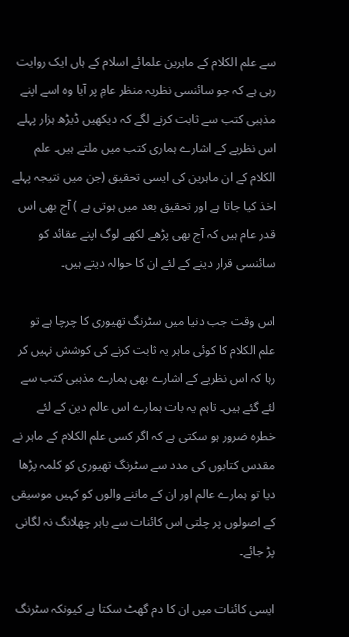سے علم الکلام کے ماہرین علمائے اسلام کے ہاں ایک روایت رہی ہے کہ جو سائنسی نظریہ منظر عامِ پر آیا وہ اسے اپنے مذہبی کتب سے ثابت کرنے لگے کہ دیکھیں ڈیڑھ ہزار پہلے اس نظریے کے اشارے ہماری کتب میں ملتے ہیں۔ علم الکلام کے ان ماہرین کی ایسی تحقیق (جن میں نتیجہ پہلے اخذ کیا جاتا ہے اور تحقیق بعد میں ہوتی ہے ) آج بھی اس قدر عام ہیں کہ آج بھی پڑھے لکھے لوگ اپنے عقائد کو سائنسی قرار دینے کے لئے ان کا حوالہ دیتے ہیں۔

اس وقت جب دنیا میں سٹرنگ تھیوری کا چرچا ہے تو علم الکلام کا کوئی ماہر یہ ثابت کرنے کی کوشش نہیں کر رہا کہ اس نظریے کے اشارے بھی ہمارے مذہبی کتب سے لئے گئے ہیں۔ تاہم یہ بات ہمارے اس عالم دین کے لئے خطرہ ضرور ہو سکتی ہے کہ اگر کسی علم الکلام کے ماہر نے مقدس کتابوں کی مدد سے سٹرنگ تھیوری کو کلمہ پڑھا دیا تو ہمارے عالم اور ان کے ماننے والوں کو کہیں موسیقی کے اصولوں پر چلتی اس کائنات سے باہر چھلانگ نہ لگانی پڑ جائے۔

ایسی کائنات میں ان کا دم گھٹ سکتا ہے کیونکہ سٹرنگ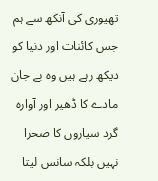تھیوری کی آنکھ سے ہم جس کائنات اور دنیا کو دیکھ رہے ہیں وہ بے جان مادے کا ڈھیر اور آوارہ گرد سیاروں کا صحرا نہیں بلکہ سانس لیتا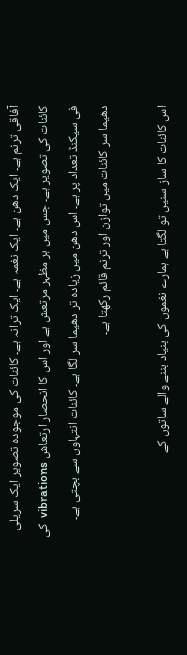آفاقی ترنم ہے۔ ایک دھن ہے۔ ایک نغمہ ہے۔ ایک ترانہ ہے۔ کائنات کی موجودہ تصویر ایک سریلی کائنات کی تصویر ہے۔ جس میں ہر مظہر مرتعش ہے اور اس کا انحصار ارتعاش vibrations  کی فی سیکنڈ تعداد پر ہے۔ اس دھن میں زیادہ تر دھیما سر لگا ہے۔ کائنات انتہاوں سے بچتی ہے۔ دھیما سر کائنات میں توازن اور ترنم قائم رکھتا ہے۔

اس کائنات کا ساز سنیں تو لگتا ہے ہمارے نغموں کی بنیاد بننے والے ساتوں کے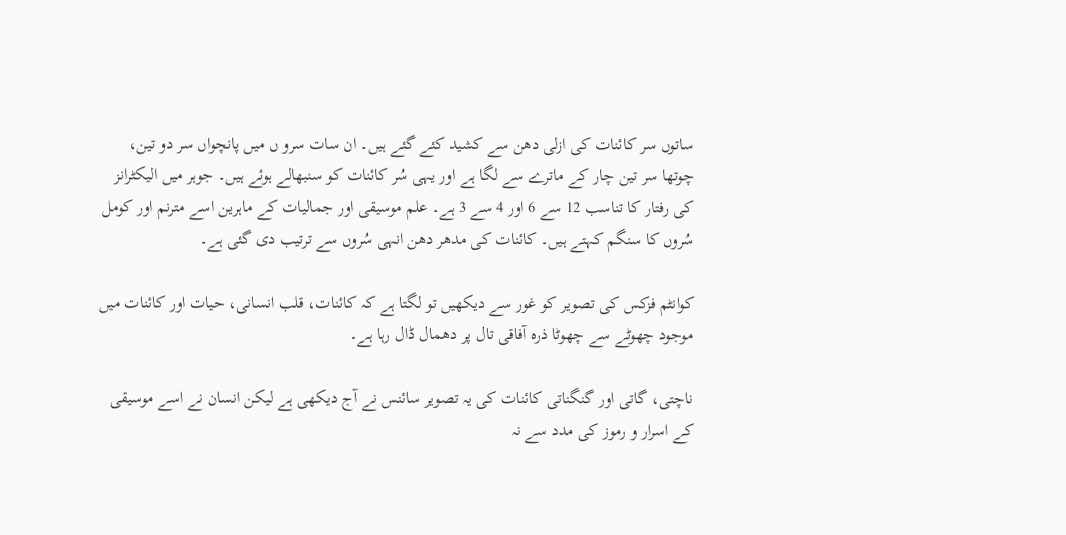ساتوں سر کائنات کی ازلی دھن سے کشید کئے گئے ہیں۔ ان سات سرو ں میں پانچواں سر دو تین، چوتھا سر تین چار کے ماترے سے لگا ہے اور یہی سُر کائنات کو سنبھالے ہوئے ہیں۔ جوہر میں الیکٹرانز کی رفتار کا تناسب 12 سے 6 اور 4 سے 3 ہے۔ علم موسیقی اور جمالیات کے ماہرین اسے مترنم اور کومل سُروں کا سنگم کہتے ہیں۔ کائنات کی مدھر دھن انہی سُروں سے ترتیب دی گئی ہے۔

کوانٹم فزکس کی تصویر کو غور سے دیکھیں تو لگتا ہے کہ کائنات، قلب انسانی، حیات اور کائنات میں موجود چھوٹے سے چھوٹا ذرہ آفاقی تال پر دھمال ڈال رہا ہے۔

ناچتی، گاتی اور گنگناتی کائنات کی یہ تصویر سائنس نے آج دیکھی ہے لیکن انسان نے اسے موسیقی کے اسرار و رموز کی مدد سے نہ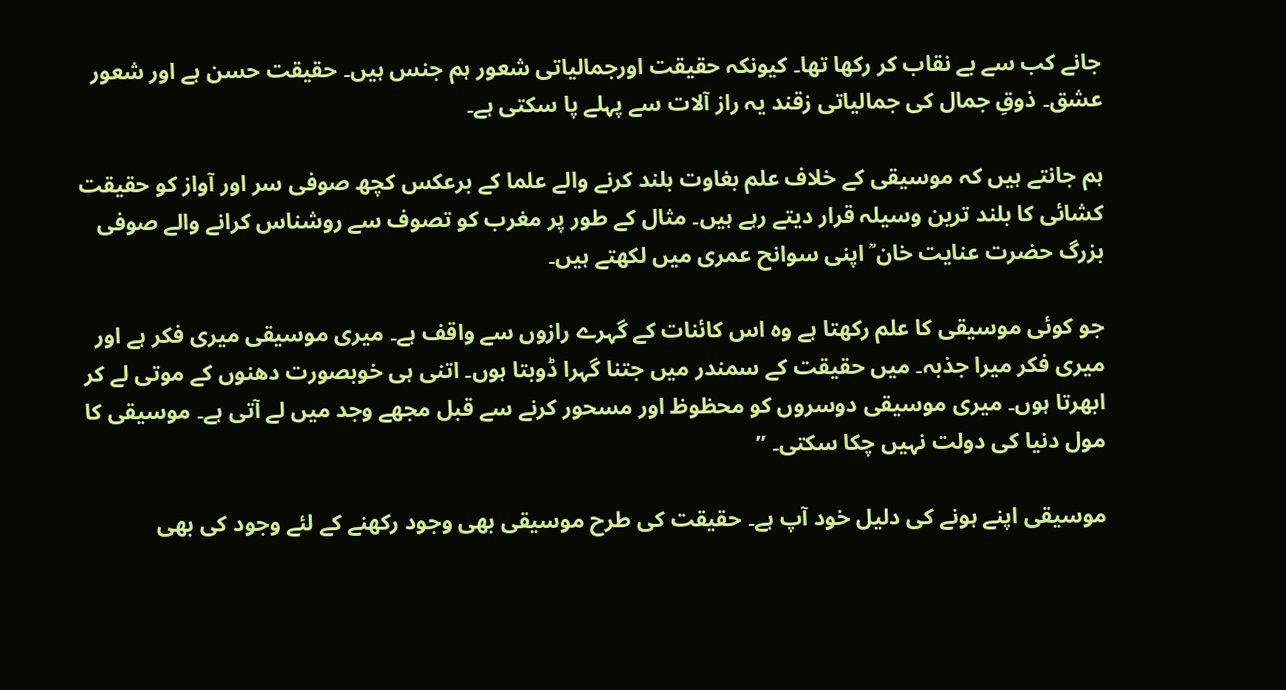جانے کب سے بے نقاب کر رکھا تھا۔ کیونکہ حقیقت اورجمالیاتی شعور ہم جنس ہیں۔ حقیقت حسن ہے اور شعور عشق۔ ذوقِ جمال کی جمالیاتی زقند یہ راز آلات سے پہلے پا سکتی ہے۔

ہم جانتے ہیں کہ موسیقی کے خلاف علم بغاوت بلند کرنے والے علما کے برعکس کچھ صوفی سر اور آواز کو حقیقت کشائی کا بلند ترین وسیلہ قرار دیتے رہے ہیں۔ مثال کے طور پر مغرب کو تصوف سے روشناس کرانے والے صوفی بزرگ حضرت عنایت خان ؒ اپنی سوانح عمری میں لکھتے ہیں۔

جو کوئی موسیقی کا علم رکھتا ہے وہ اس کائنات کے گہرے رازوں سے واقف ہے۔ میری موسیقی میری فکر ہے اور میری فکر میرا جذبہ۔ میں حقیقت کے سمندر میں جتنا گہرا ڈوبتا ہوں۔ اتنی ہی خوبصورت دھنوں کے موتی لے کر ابھرتا ہوں۔ میری موسیقی دوسروں کو محظوظ اور مسحور کرنے سے قبل مجھے وجد میں لے آتی ہے۔ موسیقی کا مول دنیا کی دولت نہیں چکا سکتی۔ ”

موسیقی اپنے ہونے کی دلیل خود آپ ہے۔ حقیقت کی طرح موسیقی بھی وجود رکھنے کے لئے وجود کی بھی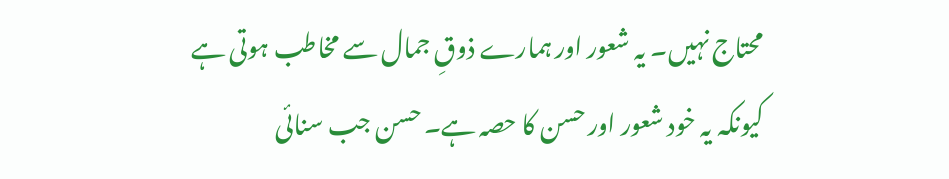محتاج نہیں۔ یہ شعور اور ہمارے ذوقِ جمال سے مخاطب ہوتی ہے کیونکہ یہ خود شعور اور حسن کا حصہ ہے۔ حسن جب سنائی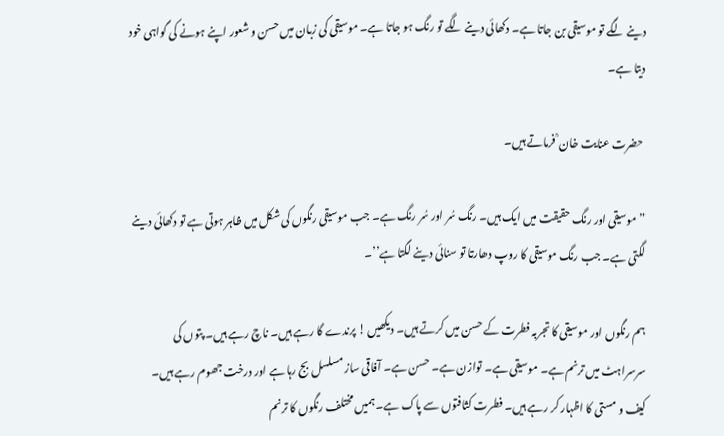دینے لگے تو موسیقی بن جاتا ہے۔ دکھائی دینے لگے تو رنگ ہو جاتا ہے۔ موسیقی کی زبان میں حسن و شعور اپنے ہونے کی گواہی خود دیتا ہے۔

 حضرت عنایت خان ؒ فرماتے ہیں۔

” موسیقی اور رنگ حقیقت میں ایک ہیں۔ رنگ سُر اور سُر رنگ ہے۔ جب موسیقی رنگوں کی شکل میں ظاہر ہوتی ہے تو دکھائی دینے لگتی ہے۔ جب رنگ موسیقی کا روپ دھارتا تو سنائی دینے لگتا ہے’’۔

ہم رنگوں اور موسیقی کا تجربہ فطرت کے حسن میں کرتے ہیں۔ دیکھیں ! پرندے گا رہے ہیں۔ ناچ رہے ہیں۔ پتوں کی سرسراہٹ میں ترنم ہے۔ موسیقی ہے۔ توازن ہے۔ حسن ہے۔ آفاقی ساز مسلسل بج رہا ہے اور درخت جھوم رہے ہیں۔ کیف و مستی کا اظہار کر رہے ہیں۔ فطرت کثافتوں سے پاک ہے۔ ہمیں مختلف رنگوں کا ترنم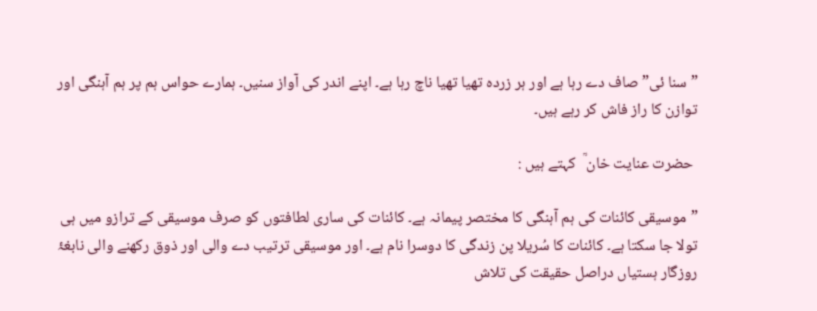”سنا ئی” صاف دے رہا ہے اور ہر زردہ تھیا تھیا ناچ رہا ہے۔ اپنے اندر کی آواز سنیں۔ ہمارے حواس ہم پر ہم آہنگی اور توازن کا راز فاش کر رہے ہیں۔

 حضرت عنایت خان ؒ  کہتے ہیں :

”موسیقی کائنات کی ہم آہنگی کا مختصر پیمانہ ہے۔ کائنات کی ساری لطافتوں کو صرف موسیقی کے ترازو میں ہی تولا جا سکتا ہے۔ کائنات کا سُریلا پن زندگی کا دوسرا نام ہے۔ اور موسیقی ترتیب دے والی اور ذوق رکھنے والی نابغۂ روزگار ہستیاں دراصل حقیقت کی تلاش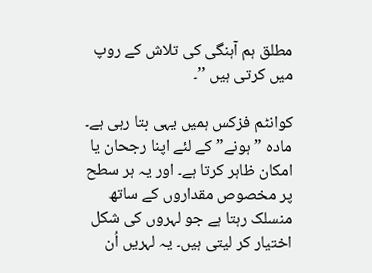مطلق ہم آہنگی کی تلاش کے روپ میں کرتی ہیں ’’۔

کوانٹم فزکس ہمیں یہی بتا رہی ہے۔ مادہ ”ہونے” کے لئے اپنا رجحان یا امکان ظاہر کرتا ہے۔ اور یہ ہر سطح پر مخصوص مقداروں کے ساتھ منسلک رہتا ہے جو لہروں کی شکل اختیار کر لیتی ہیں۔ یہ لہریں اُن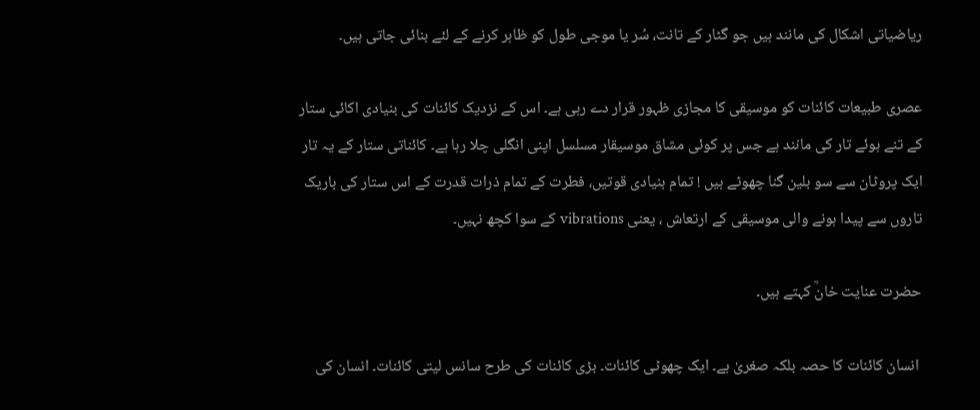ریاضیاتی اشکال کی مانند ہیں جو گٹار کے تانت، سُر یا موجی طول کو ظاہر کرنے کے لئے بنائی جاتی ہیں۔

عصری طبیعات کائنات کو موسیقی کا مجازی ظہور قرار دے رہی ہے۔ اس کے نزدیک کائنات کی بنیادی اکائی ستار کے تنے ہوئے تار کی مانند ہے جس پر کوئی مشاق موسیقار مسلسل اپنی انگلی چلا رہا ہے۔ کائناتی ستار کے یہ تار ایک پروٹان سے سو بلین گنا چھوٹے ہیں ! تمام بنیادی قوتیں، فطرت کے تمام ذرات قدرت کے اس ستار کی باریک تاروں سے پیدا ہونے والی موسیقی کے ارتعاش ، یعنی vibrations کے سوا کچھ نہیں۔

حضرت عنایت خانؒ کہتے ہیں۔

 انسان کائنات کا حصہ بلکہ صغریٰ ہے۔ ایک چھوٹی کائنات۔ بڑی کائنات کی طرح سانس لیتی کائنات۔ انسان کی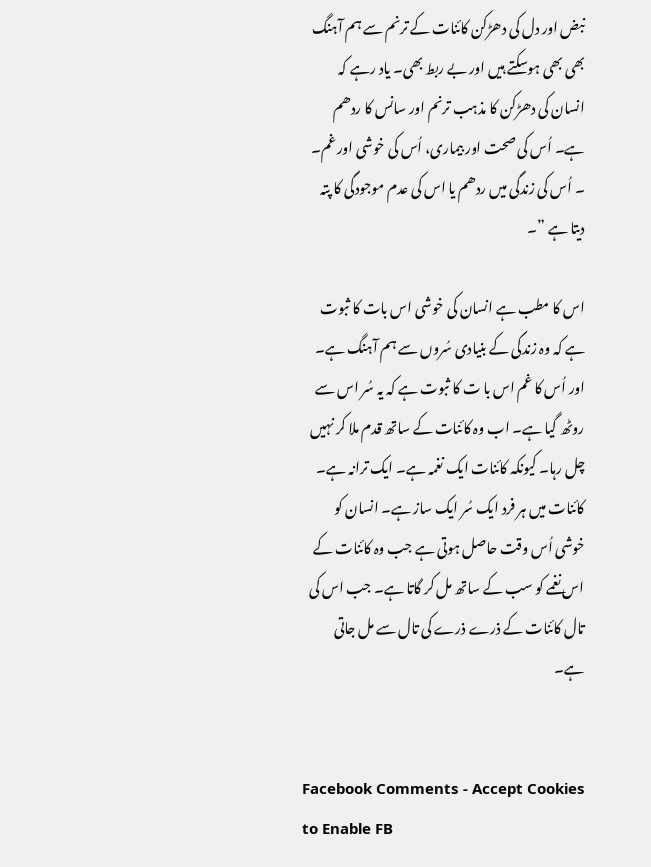نبض اور دل کی دھڑکن کائنات کے ترنم سے ہم آہنگ بھی بھی ہوسکتے ہیں اور بے ربط بھی۔ یاد رہے کہ انسان کی دھڑکن کا مذہب ترنم اور سانس کا ردھم ہے۔ اُس کی صحت اور بیماری، اُس کی خوشی اور غم۔ ۔ اُس کی زندگی میں ردھم یا اس کی عدم موجودگی کا پتہ دیتا ہے ”۔

اس کا مطب ہے انسان کی خوشی اس بات کا ثبوت ہے کہ وہ زندگی کے بنیادی سُروں سے ہم آہنگ ہے۔ اور اُس کا غم اس با ت کا ثبوت ہے کہ یہ سُر اس سے روٹھ گیا ہے۔ اب وہ کائنات کے ساتھ قدم ملا کر نہیں چل رہا۔ کیونکہ کائنات ایک نغمہ ہے۔ ایک ترانہ ہے۔ کائنات میں ہر فرد ایک سُر ایک ساز ہے۔ انسان کو خوشی اُس وقت حاصل ہوتی ہے جب وہ کائنات کے اس نغمے کو سب کے ساتھ مل کر گاتا ہے۔ جب اس کی تال کائنات کے ذرے ذرے کی تال سے مل جاتی ہے۔


Facebook Comments - Accept Cookies to Enable FB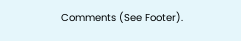Comments (See Footer).